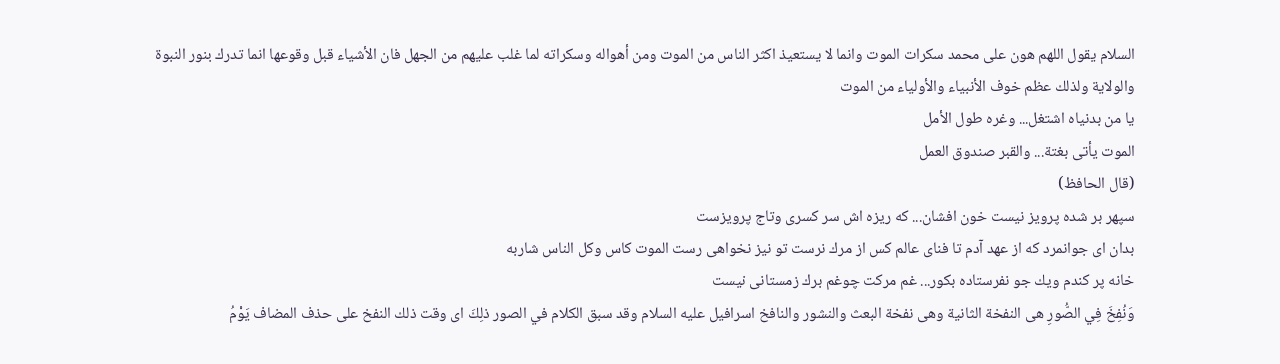السلام يقول اللهم هون على محمد سكرات الموت وانما لا يستعيذ اكثر الناس من الموت ومن أهواله وسكراته لما غلب عليهم من الجهل فان الأشياء قبل وقوعها انما تدرك بنور النبوة والولاية ولذلك عظم خوف الأنبياء والأولياء من الموت
يا من بدنياه اشتغل... وغره طول الأمل
الموت يأتى بغتة... والقبر صندوق العمل
(قال الحافظ)
سپهر بر شده پرويز نيست خون افشان... كه ريزه اش سر كسرى وتاج پرويزست
بدان اى جوانمرد كه از عهد آدم تا فناى عالم كس از مرك نرست تو نيز نخواهى رست الموت كاس وكل الناس شاربه
خانه پر كندم ويك جو نفرستاده بكور... غم مركت چوغم برك زمستانى نيست
وَنُفِخَ فِي الصُّورِ هى النفخة الثانية وهى نفخة البعث والنشور والنافخ اسرافيل عليه السلام وقد سبق الكلام في الصور ذلِكَ اى وقت ذلك النفخ على حذف المضاف يَوْمُ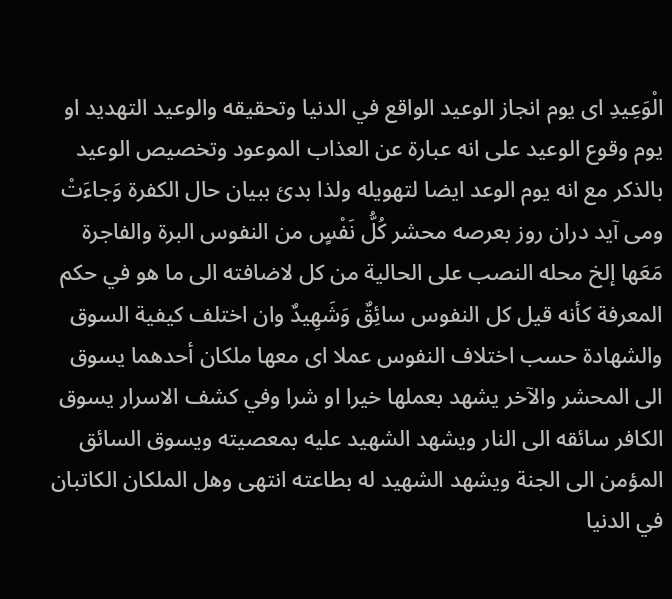الْوَعِيدِ اى يوم انجاز الوعيد الواقع في الدنيا وتحقيقه والوعيد التهديد او يوم وقوع الوعيد على انه عبارة عن العذاب الموعود وتخصيص الوعيد بالذكر مع انه يوم الوعد ايضا لتهويله ولذا بدئ ببيان حال الكفرة وَجاءَتْ ومى آيد دران روز بعرصه محشر كُلُّ نَفْسٍ من النفوس البرة والفاجرة مَعَها إلخ محله النصب على الحالية من كل لاضافته الى ما هو في حكم المعرفة كأنه قيل كل النفوس سائِقٌ وَشَهِيدٌ وان اختلف كيفية السوق والشهادة حسب اختلاف النفوس عملا اى معها ملكان أحدهما يسوق الى المحشر والآخر يشهد بعملها خيرا او شرا وفي كشف الاسرار يسوق الكافر سائقه الى النار ويشهد الشهيد عليه بمعصيته ويسوق السائق المؤمن الى الجنة ويشهد الشهيد له بطاعته انتهى وهل الملكان الكاتبان في الدنيا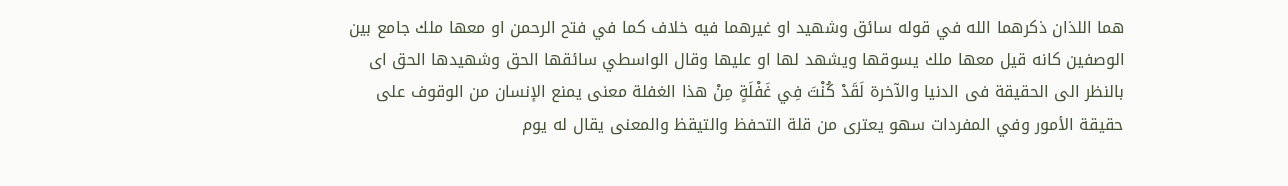هما اللذان ذكرهما الله في قوله سائق وشهيد او غيرهما فيه خلاف كما في فتح الرحمن او معها ملك جامع بين الوصفين كانه قيل معها ملك يسوقها ويشهد لها او عليها وقال الواسطي سائقها الحق وشهيدها الحق اى بالنظر الى الحقيقة فى الدنيا والآخرة لَقَدْ كُنْتَ فِي غَفْلَةٍ مِنْ هذا الغفلة معنى يمنع الإنسان من الوقوف على حقيقة الأمور وفي المفردات سهو يعترى من قلة التحفظ والتيقظ والمعنى يقال له يوم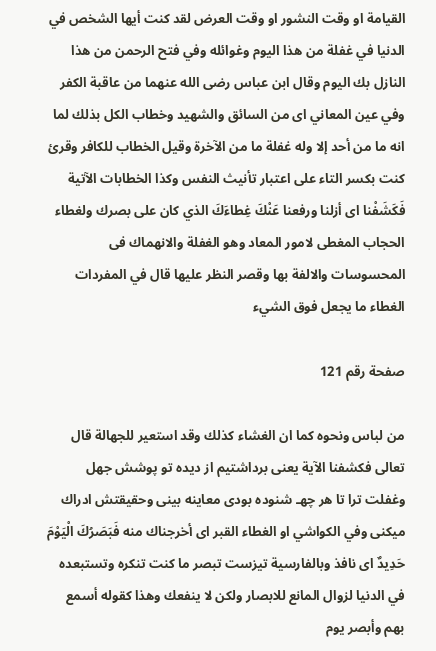القيامة او وقت النشور او وقت العرض لقد كنت أيها الشخص في الدنيا في غفلة من هذا اليوم وغوائله وفي فتح الرحمن من هذا النازل بك اليوم وقال ابن عباس رضى الله عنهما من عاقبة الكفر وفي عين المعاني اى من السائق والشهيد وخطاب الكل بذلك لما انه ما من أحد إلا وله غفلة ما من الآخرة وقيل الخطاب للكافر وقرئ كنت بكسر التاء على اعتبار تأنيث النفس وكذا الخطابات الآتية فَكَشَفْنا اى أزلنا ورفعنا عَنْكَ غِطاءَكَ الذي كان على بصرك ولغطاء الحجاب المغطى لامور المعاد وهو الغفلة والانهماك فى المحسوسات والالفة بها وقصر النظر عليها قال في المفردات الغطاء ما يجعل فوق الشيء

صفحة رقم 121

من لباس ونحوه كما ان الغشاء كذلك وقد استعير للجهالة قال تعالى فكشفنا الآية يعنى برداشتيم از ديده تو پوشش جهل وغفلت ترا تا هر چهـ شنوده بودى معاينه بينى وحقيقتش ادراك ميكنى وفي الكواشي او الغطاء القبر اى أخرجناك منه فَبَصَرُكَ الْيَوْمَ حَدِيدٌ اى نافذ وبالفارسية تيزست تبصر ما كنت تنكره وتستبعده في الدنيا لزوال المانع للابصار ولكن لا ينفعك وهذا كقوله أسمع بهم وأبصر يوم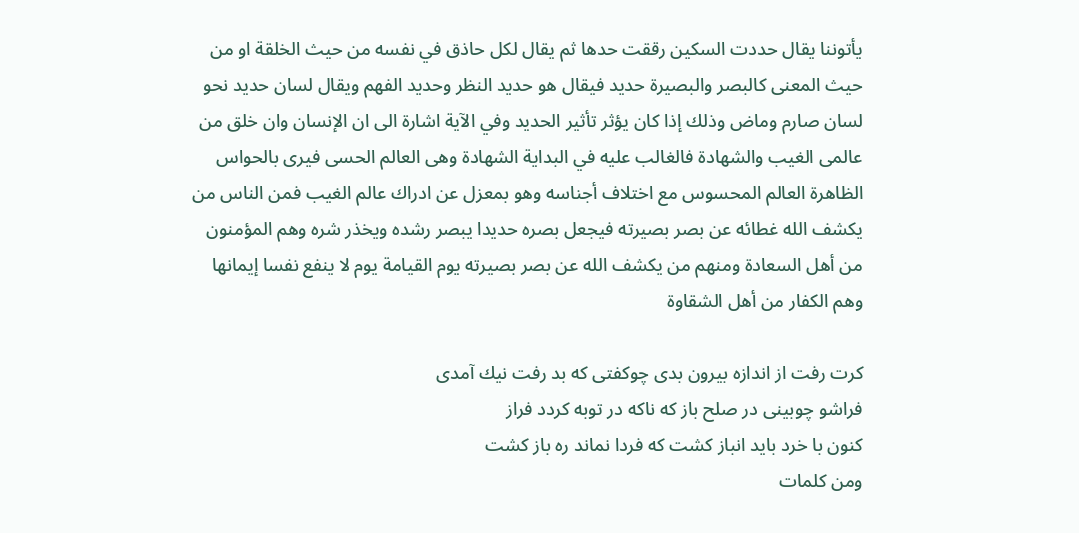يأتوننا يقال حددت السكين رققت حدها ثم يقال لكل حاذق في نفسه من حيث الخلقة او من حيث المعنى كالبصر والبصيرة حديد فيقال هو حديد النظر وحديد الفهم ويقال لسان حديد نحو لسان صارم وماض وذلك إذا كان يؤثر تأثير الحديد وفي الآية اشارة الى ان الإنسان وان خلق من عالمى الغيب والشهادة فالغالب عليه في البداية الشهادة وهى العالم الحسى فيرى بالحواس الظاهرة العالم المحسوس مع اختلاف أجناسه وهو بمعزل عن ادراك عالم الغيب فمن الناس من يكشف الله غطائه عن بصر بصيرته فيجعل بصره حديدا يبصر رشده ويخذر شره وهم المؤمنون من أهل السعادة ومنهم من يكشف الله عن بصر بصيرته يوم القيامة يوم لا ينفع نفسا إيمانها وهم الكفار من أهل الشقاوة

كرت رفت از اندازه بيرون بدى چوكفتى كه بد رفت نيك آمدى
فراشو چوبينى در صلح باز كه ناكه در توبه كردد فراز
كنون با خرد بايد انباز كشت كه فردا نماند ره باز كشت
ومن كلمات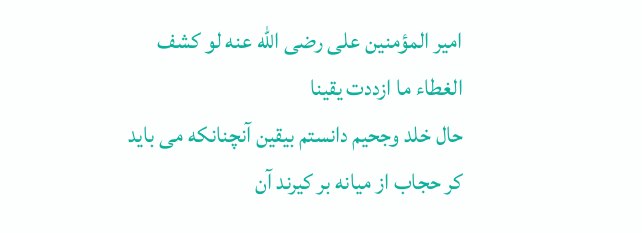امير المؤمنين على رضى الله عنه لو كشف الغطاء ما ازددت يقينا
حال خلد وجحيم دانستم بيقين آنچنانكه مى بايد
كر حجاب از ميانه بر كيرند آن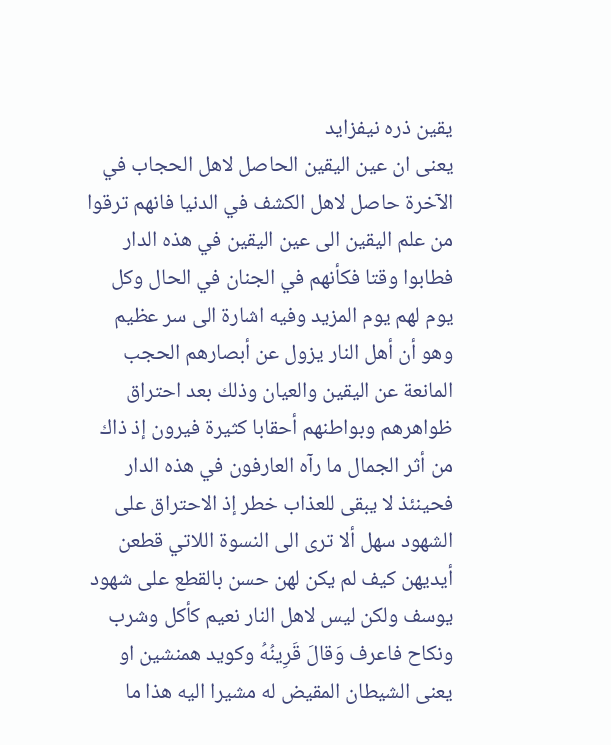يقين ذره نيفزايد
يعنى ان عين اليقين الحاصل لاهل الحجاب في الآخرة حاصل لاهل الكشف في الدنيا فانهم ترقوا من علم اليقين الى عين اليقين في هذه الدار فطابوا وقتا فكأنهم في الجنان في الحال وكل يوم لهم يوم المزيد وفيه اشارة الى سر عظيم وهو أن أهل النار يزول عن أبصارهم الحجب المانعة عن اليقين والعيان وذلك بعد احتراق ظواهرهم وبواطنهم أحقابا كثيرة فيرون إذ ذاك من أثر الجمال ما رآه العارفون في هذه الدار فحينئذ لا يبقى للعذاب خطر إذ الاحتراق على الشهود سهل ألا ترى الى النسوة اللاتي قطعن أيديهن كيف لم يكن لهن حسن بالقطع على شهود يوسف ولكن ليس لاهل النار نعيم كأكل وشرب ونكاح فاعرف وَقالَ قَرِينُهُ وكويد همنشين او يعنى الشيطان المقيض له مشيرا اليه هذا ما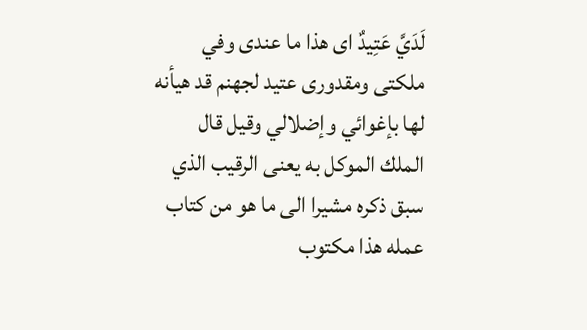لَدَيَّ عَتِيدٌ اى هذا ما عندى وفي ملكتى ومقدورى عتيد لجهنم قد هيأنه لها بإغوائي وإضلالي وقيل قال الملك الموكل به يعنى الرقيب الذي سبق ذكره مشيرا الى ما هو من كتاب عمله هذا مكتوب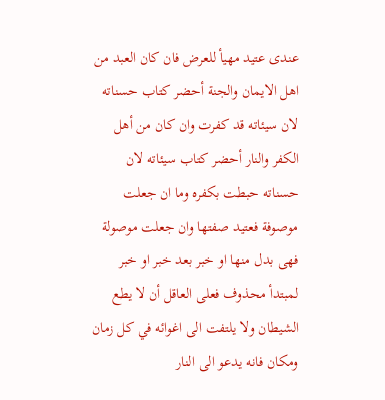عندى عتيد مهيأ للعرض فان كان العبد من اهل الايمان والجنة أحضر كتاب حسناته لان سيئاته قد كفرت وان كان من أهل الكفر والنار أحضر كتاب سيئاته لان حسناته حبطت بكفره وما ان جعلت موصوفة فعتيد صفتها وان جعلت موصولة فهى بدل منها او خبر بعد خبر او خبر لمبتدأ محذوف فعلى العاقل أن لا يطع الشيطان ولا يلتفت الى اغوائه في كل زمان ومكان فانه يدعو الى النار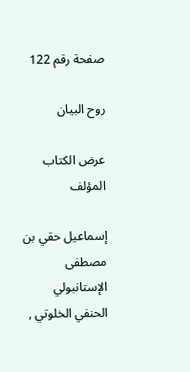صفحة رقم 122

روح البيان

عرض الكتاب
المؤلف

إسماعيل حقي بن مصطفى الإستانبولي الحنفي الخلوتي ,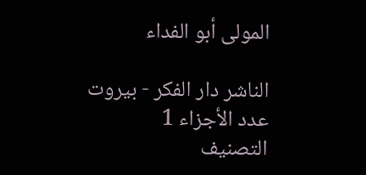المولى أبو الفداء

الناشر دار الفكر - بيروت
عدد الأجزاء 1
التصنيف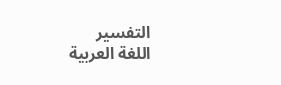التفسير
اللغة العربية